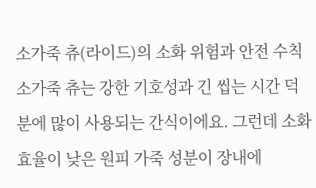소가죽 츄(라이드)의 소화 위험과 안전 수칙
소가죽 츄는 강한 기호성과 긴 씹는 시간 덕분에 많이 사용되는 간식이에요. 그런데 소화 효율이 낮은 원피 가죽 성분이 장내에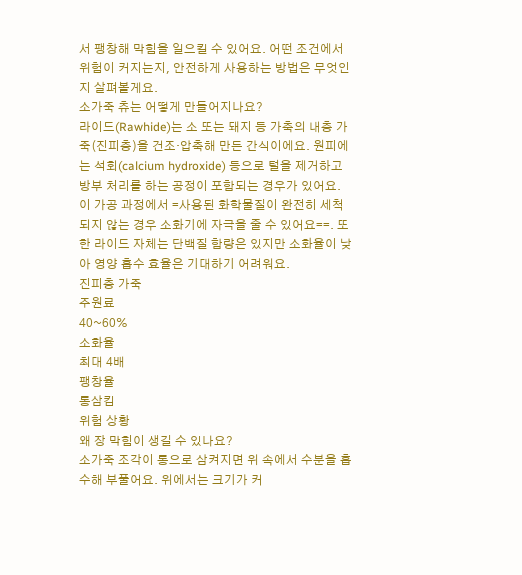서 팽창해 막힘을 일으킬 수 있어요. 어떤 조건에서 위험이 커지는지, 안전하게 사용하는 방법은 무엇인지 살펴볼게요.
소가죽 츄는 어떻게 만들어지나요?
라이드(Rawhide)는 소 또는 돼지 등 가축의 내층 가죽(진피층)을 건조·압축해 만든 간식이에요. 원피에는 석회(calcium hydroxide) 등으로 털을 제거하고 방부 처리를 하는 공정이 포함되는 경우가 있어요.
이 가공 과정에서 =사용된 화학물질이 완전히 세척되지 않는 경우 소화기에 자극을 줄 수 있어요==. 또한 라이드 자체는 단백질 함량은 있지만 소화율이 낮아 영양 흡수 효율은 기대하기 어려워요.
진피층 가죽
주원료
40~60%
소화율
최대 4배
팽창율
통삼킴
위험 상황
왜 장 막힘이 생길 수 있나요?
소가죽 조각이 통으로 삼켜지면 위 속에서 수분을 흡수해 부풀어요. 위에서는 크기가 커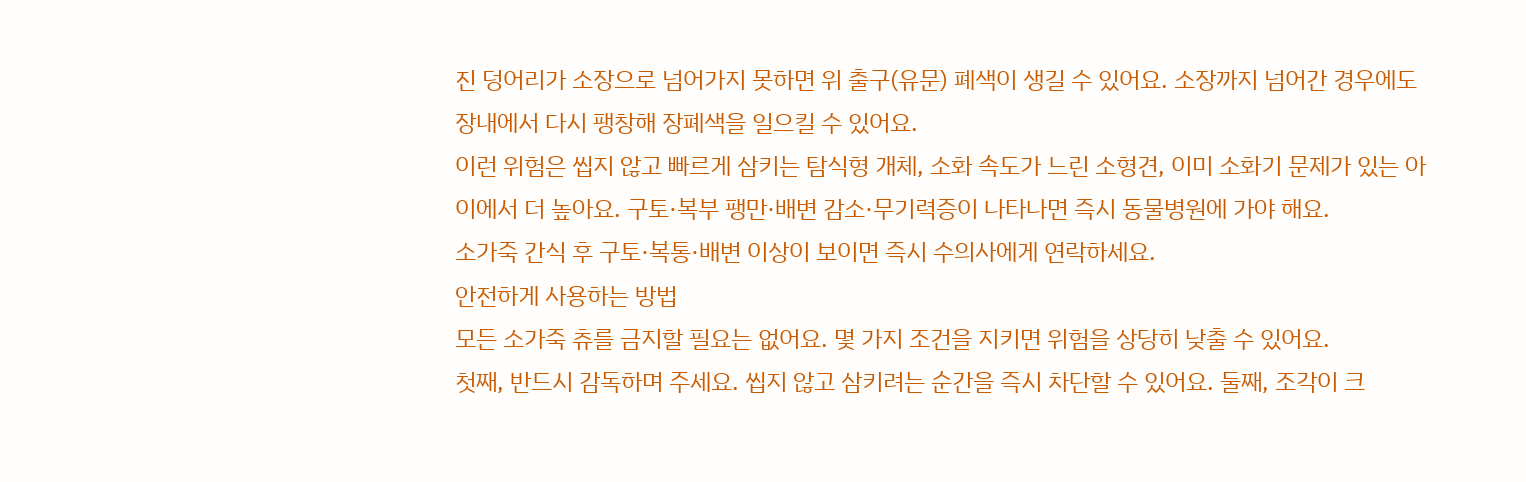진 덩어리가 소장으로 넘어가지 못하면 위 출구(유문) 폐색이 생길 수 있어요. 소장까지 넘어간 경우에도 장내에서 다시 팽창해 장폐색을 일으킬 수 있어요.
이런 위험은 씹지 않고 빠르게 삼키는 탐식형 개체, 소화 속도가 느린 소형견, 이미 소화기 문제가 있는 아이에서 더 높아요. 구토·복부 팽만·배변 감소·무기력증이 나타나면 즉시 동물병원에 가야 해요.
소가죽 간식 후 구토·복통·배변 이상이 보이면 즉시 수의사에게 연락하세요.
안전하게 사용하는 방법
모든 소가죽 츄를 금지할 필요는 없어요. 몇 가지 조건을 지키면 위험을 상당히 낮출 수 있어요.
첫째, 반드시 감독하며 주세요. 씹지 않고 삼키려는 순간을 즉시 차단할 수 있어요. 둘째, 조각이 크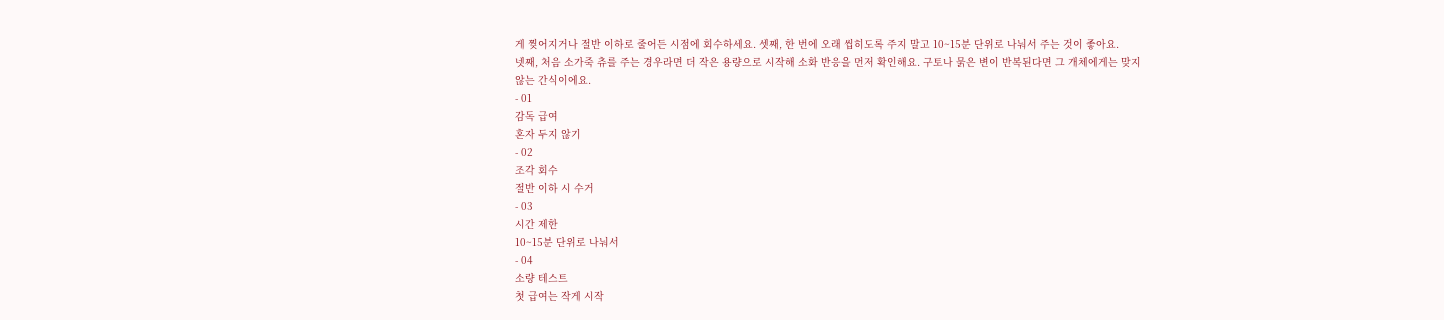게 찢어지거나 절반 이하로 줄어든 시점에 회수하세요. 셋째, 한 번에 오래 씹히도록 주지 말고 10~15분 단위로 나눠서 주는 것이 좋아요.
넷째, 처음 소가죽 츄를 주는 경우라면 더 작은 용량으로 시작해 소화 반응을 먼저 확인해요. 구토나 묽은 변이 반복된다면 그 개체에게는 맞지 않는 간식이에요.
- 01
감독 급여
혼자 두지 않기
- 02
조각 회수
절반 이하 시 수거
- 03
시간 제한
10~15분 단위로 나눠서
- 04
소량 테스트
첫 급여는 작게 시작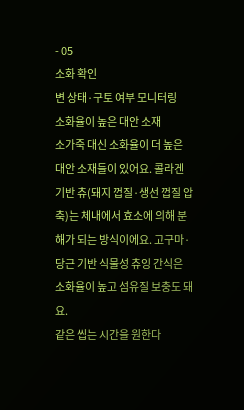- 05
소화 확인
변 상태·구토 여부 모니터링
소화율이 높은 대안 소재
소가죽 대신 소화율이 더 높은 대안 소재들이 있어요. 콜라겐 기반 츄(돼지 껍질·생선 껍질 압축)는 체내에서 효소에 의해 분해가 되는 방식이에요. 고구마·당근 기반 식물성 츄잉 간식은 소화율이 높고 섬유질 보충도 돼요.
같은 씹는 시간을 원한다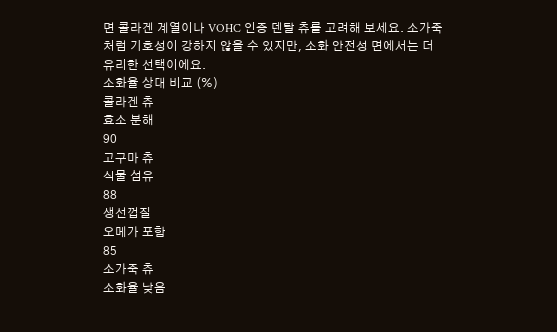면 콜라겐 계열이나 VOHC 인증 덴탈 츄를 고려해 보세요. 소가죽처럼 기호성이 강하지 않을 수 있지만, 소화 안전성 면에서는 더 유리한 선택이에요.
소화율 상대 비교 (%)
콜라겐 츄
효소 분해
90
고구마 츄
식물 섬유
88
생선껍질
오메가 포함
85
소가죽 츄
소화율 낮음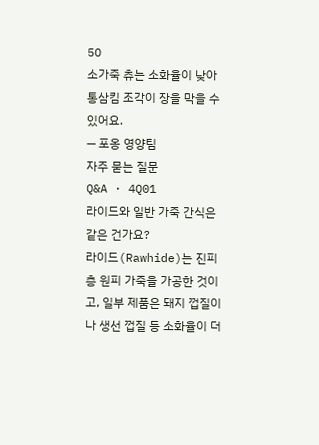50
소가죽 츄는 소화율이 낮아 통삼킴 조각이 장을 막을 수 있어요.
— 포옹 영양팀
자주 묻는 질문
Q&A · 4Q01
라이드와 일반 가죽 간식은 같은 건가요?
라이드(Rawhide)는 진피층 원피 가죽을 가공한 것이고, 일부 제품은 돼지 껍질이나 생선 껍질 등 소화율이 더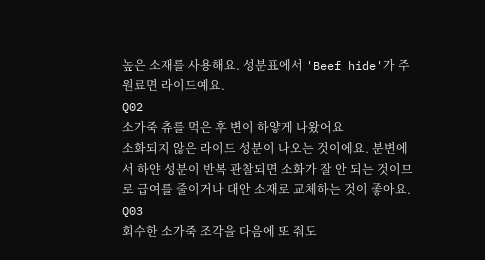높은 소재를 사용해요. 성분표에서 'Beef hide'가 주원료면 라이드예요.
Q02
소가죽 츄를 먹은 후 변이 하얗게 나왔어요
소화되지 않은 라이드 성분이 나오는 것이에요. 분변에서 하얀 성분이 반복 관찰되면 소화가 잘 안 되는 것이므로 급여를 줄이거나 대안 소재로 교체하는 것이 좋아요.
Q03
회수한 소가죽 조각을 다음에 또 줘도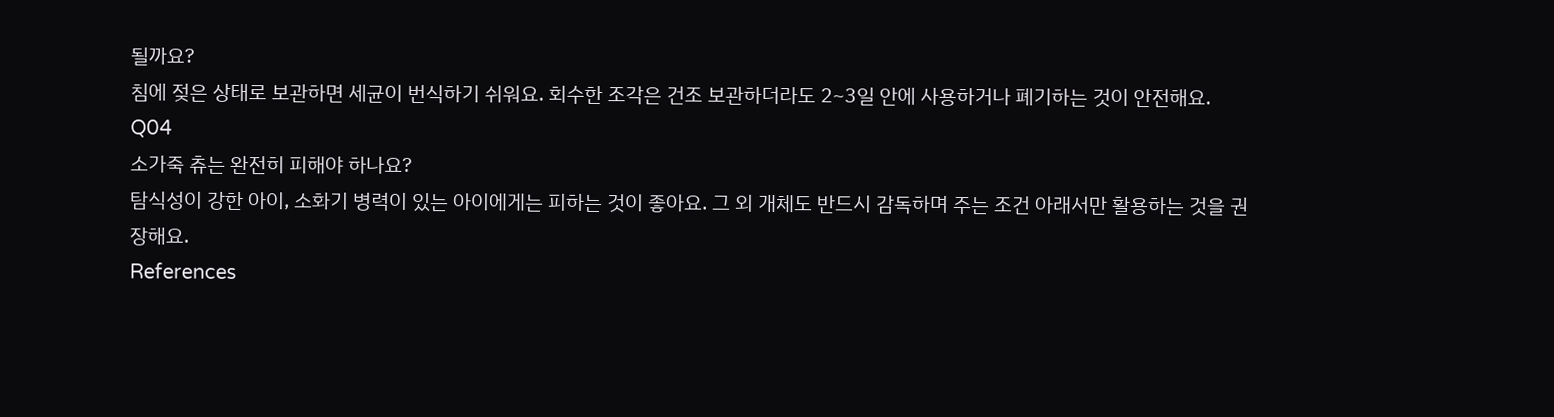될까요?
침에 젖은 상태로 보관하면 세균이 번식하기 쉬워요. 회수한 조각은 건조 보관하더라도 2~3일 안에 사용하거나 폐기하는 것이 안전해요.
Q04
소가죽 츄는 완전히 피해야 하나요?
탐식성이 강한 아이, 소화기 병력이 있는 아이에게는 피하는 것이 좋아요. 그 외 개체도 반드시 감독하며 주는 조건 아래서만 활용하는 것을 권장해요.
References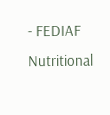- FEDIAF Nutritional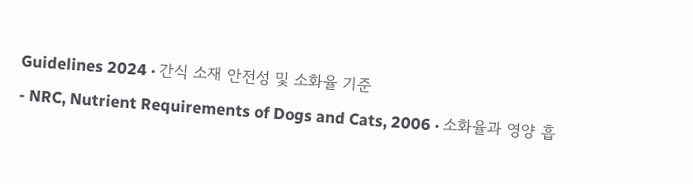Guidelines 2024 · 간식 소재 안전성 및 소화율 기준
- NRC, Nutrient Requirements of Dogs and Cats, 2006 · 소화율과 영양 흡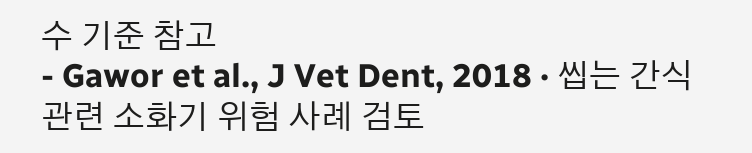수 기준 참고
- Gawor et al., J Vet Dent, 2018 · 씹는 간식 관련 소화기 위험 사례 검토